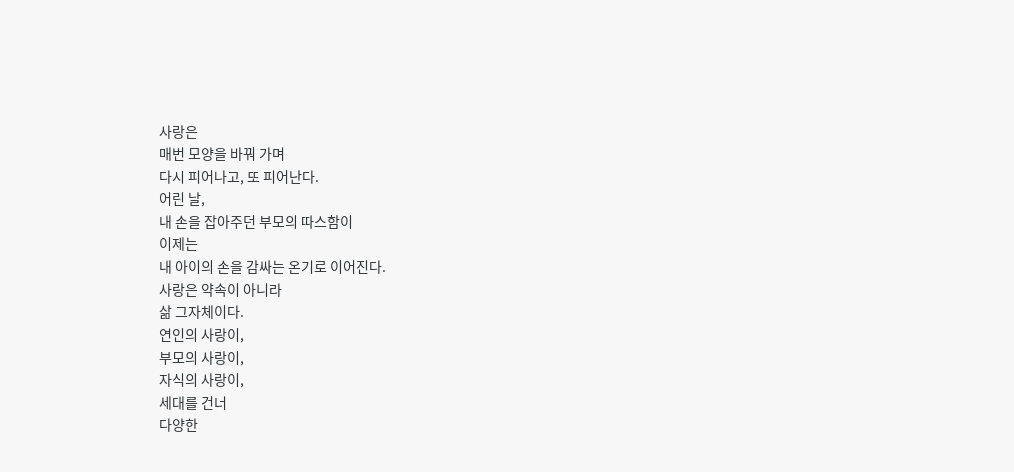사랑은
매번 모양을 바꿔 가며
다시 피어나고, 또 피어난다.
어린 날,
내 손을 잡아주던 부모의 따스함이
이제는
내 아이의 손을 감싸는 온기로 이어진다.
사랑은 약속이 아니라
삶 그자체이다.
연인의 사랑이,
부모의 사랑이,
자식의 사랑이,
세대를 건너
다양한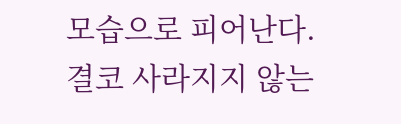모습으로 피어난다.
결코 사라지지 않는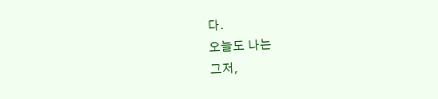다.
오늘도 나는
그저,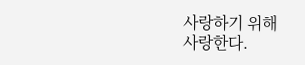사랑하기 위해
사랑한다.